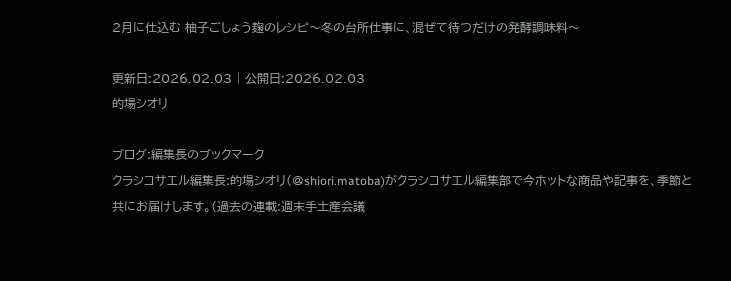2月に仕込む 柚子ごしょう麹のレシピ〜冬の台所仕事に、混ぜて待つだけの発酵調味料〜

更新日:2026.02.03 | 公開日:2026.02.03
的場シオリ

ブログ:編集長のブックマーク
クラシコサエル編集長:的場シオリ(@shiori.matoba)がクラシコサエル編集部で今ホットな商品や記事を、季節と共にお届けします。(過去の連載:週末手土産会議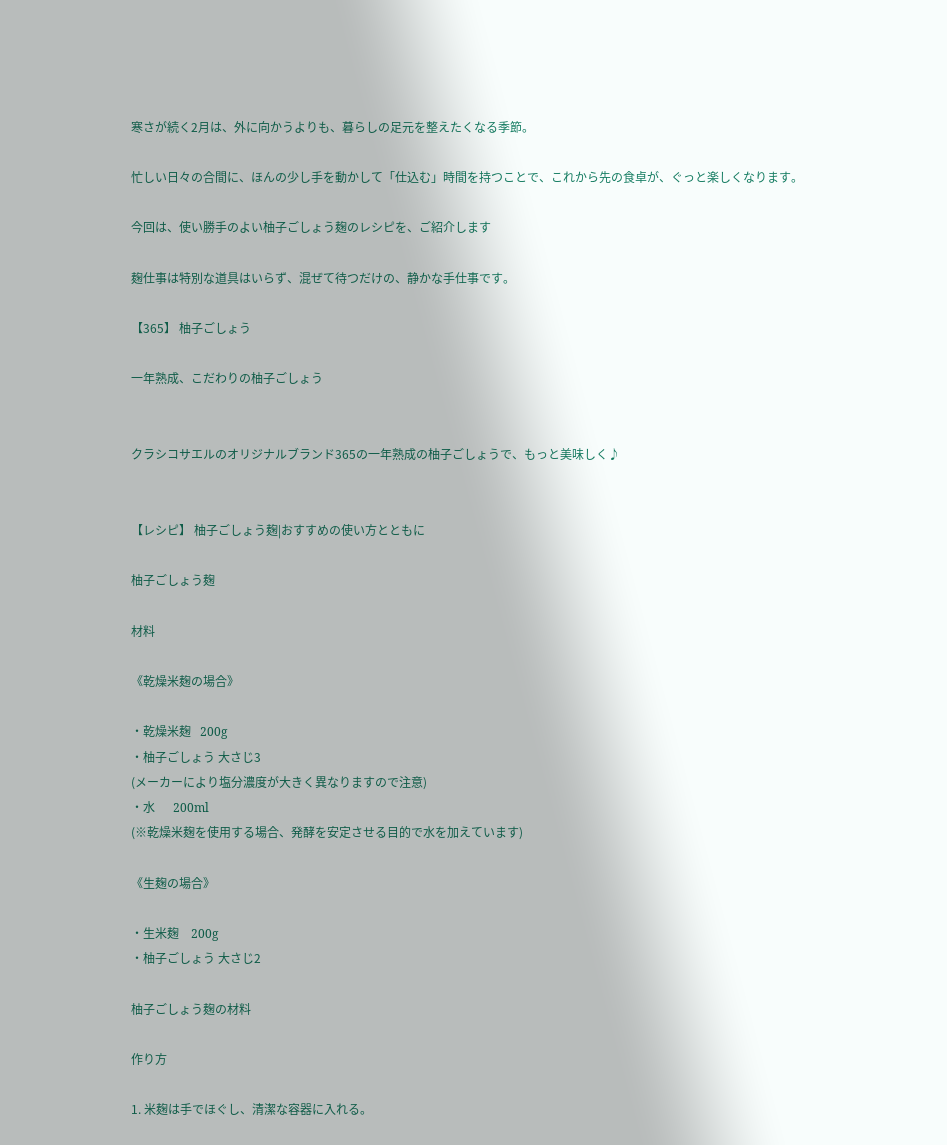寒さが続く2月は、外に向かうよりも、暮らしの足元を整えたくなる季節。

忙しい日々の合間に、ほんの少し手を動かして「仕込む」時間を持つことで、これから先の食卓が、ぐっと楽しくなります。

今回は、使い勝手のよい柚子ごしょう麹のレシピを、ご紹介します

麹仕事は特別な道具はいらず、混ぜて待つだけの、静かな手仕事です。

【365】 柚子ごしょう

一年熟成、こだわりの柚子ごしょう


クラシコサエルのオリジナルブランド365の一年熟成の柚子ごしょうで、もっと美味しく♪


【レシピ】 柚子ごしょう麹|おすすめの使い方とともに

柚子ごしょう麹

材料

《乾燥米麹の場合》

・乾燥米麹   200g
・柚子ごしょう 大さじ3
(メーカーにより塩分濃度が大きく異なりますので注意)
・水      200ml
(※乾燥米麹を使用する場合、発酵を安定させる目的で水を加えています)

《生麹の場合》

・生米麹    200g
・柚子ごしょう 大さじ2

柚子ごしょう麹の材料

作り方

1. 米麹は手でほぐし、清潔な容器に入れる。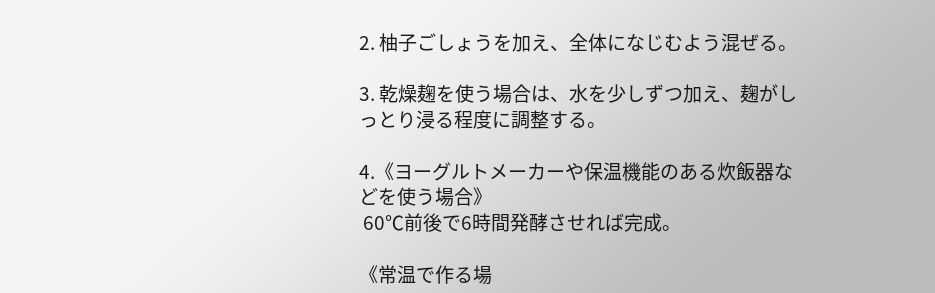2. 柚子ごしょうを加え、全体になじむよう混ぜる。

3. 乾燥麹を使う場合は、水を少しずつ加え、麹がしっとり浸る程度に調整する。

4.《ヨーグルトメーカーや保温機能のある炊飯器などを使う場合》
 60℃前後で6時間発酵させれば完成。

《常温で作る場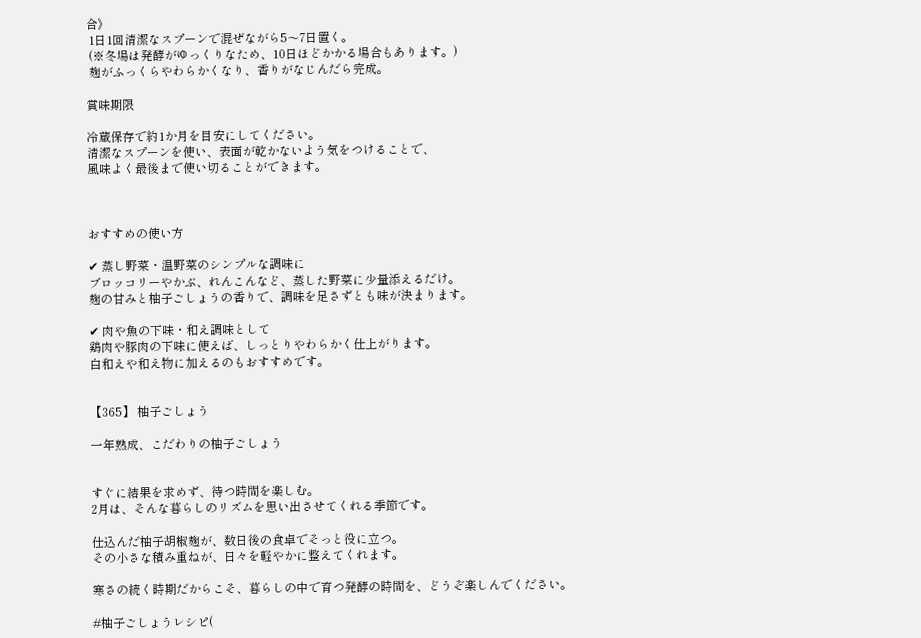合》
 1日1回清潔なスプーンで混ぜながら5〜7日置く。
 (※冬場は発酵がゆっくりなため、10日ほどかかる場合もあります。)
 麹がふっくらやわらかくなり、香りがなじんだら完成。

賞味期限

冷蔵保存で約1か月を目安にしてください。
清潔なスプーンを使い、表面が乾かないよう気をつけることで、
風味よく最後まで使い切ることができます。



おすすめの使い方

✔ 蒸し野菜・温野菜のシンプルな調味に
ブロッコリーやかぶ、れんこんなど、蒸した野菜に少量添えるだけ。
麹の甘みと柚子ごしょうの香りで、調味を足さずとも味が決まります。

✔ 肉や魚の下味・和え調味として
鶏肉や豚肉の下味に使えば、しっとりやわらかく仕上がります。
白和えや和え物に加えるのもおすすめです。


【365】 柚子ごしょう

一年熟成、こだわりの柚子ごしょう


すぐに結果を求めず、待つ時間を楽しむ。
2月は、そんな暮らしのリズムを思い出させてくれる季節です。

仕込んだ柚子胡椒麹が、数日後の食卓でそっと役に立つ。
その小さな積み重ねが、日々を軽やかに整えてくれます。

寒さの続く時期だからこそ、暮らしの中で育つ発酵の時間を、どうぞ楽しんでください。

#柚子ごしょうレシピ(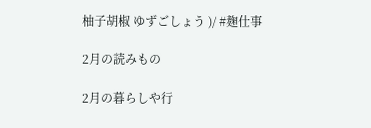柚子胡椒 ゆずごしょう )/ #麹仕事

2月の読みもの

2月の暮らしや行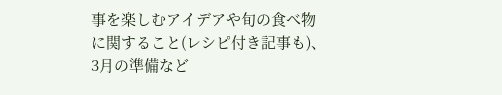事を楽しむアイデアや旬の食べ物に関すること(レシピ付き記事も)、3月の準備など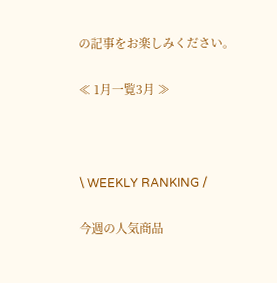の記事をお楽しみください。

≪ 1月一覧3月 ≫



\ WEEKLY RANKING /

今週の人気商品